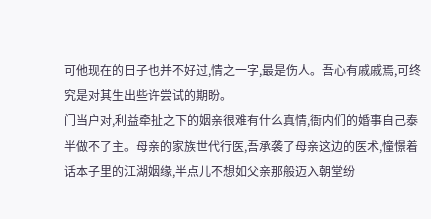可他现在的日子也并不好过,情之一字,最是伤人。吾心有戚戚焉,可终究是对其生出些许尝试的期盼。
门当户对,利益牵扯之下的姻亲很难有什么真情,衙内们的婚事自己泰半做不了主。母亲的家族世代行医,吾承袭了母亲这边的医术,憧憬着话本子里的江湖姻缘,半点儿不想如父亲那般迈入朝堂纷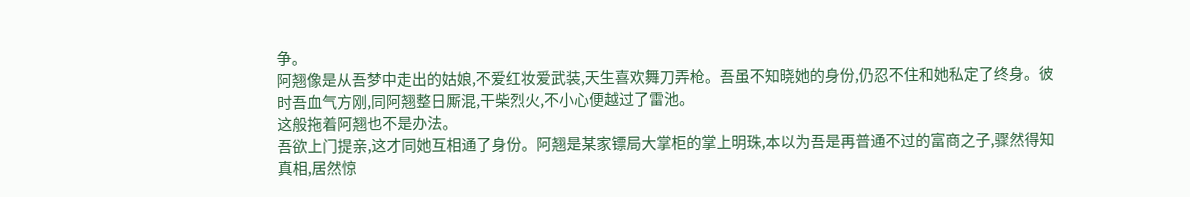争。
阿翘像是从吾梦中走出的姑娘,不爱红妆爱武装,天生喜欢舞刀弄枪。吾虽不知晓她的身份,仍忍不住和她私定了终身。彼时吾血气方刚,同阿翘整日厮混,干柴烈火,不小心便越过了雷池。
这般拖着阿翘也不是办法。
吾欲上门提亲,这才同她互相通了身份。阿翘是某家镖局大掌柜的掌上明珠,本以为吾是再普通不过的富商之子,骤然得知真相,居然惊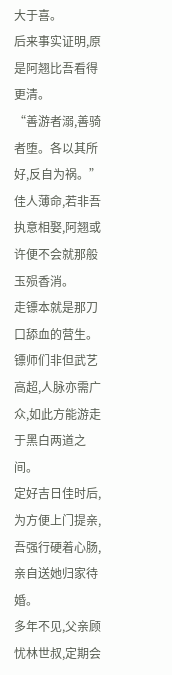大于喜。
后来事实证明,原是阿翘比吾看得更清。
“善游者溺,善骑者堕。各以其所好,反自为祸。”佳人薄命,若非吾执意相娶,阿翘或许便不会就那般玉殒香消。
走镖本就是那刀口舔血的营生。镖师们非但武艺高超,人脉亦需广众,如此方能游走于黑白两道之间。
定好吉日佳时后,为方便上门提亲,吾强行硬着心肠,亲自送她归家待婚。
多年不见,父亲顾忧林世叔,定期会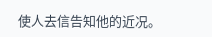使人去信告知他的近况。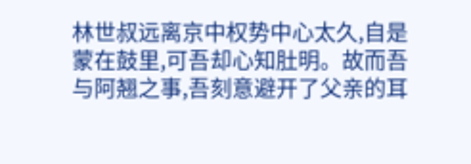林世叔远离京中权势中心太久,自是蒙在鼓里,可吾却心知肚明。故而吾与阿翘之事,吾刻意避开了父亲的耳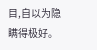目,自以为隐瞒得极好。